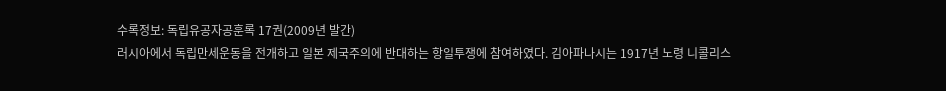수록정보: 독립유공자공훈록 17권(2009년 발간)
러시아에서 독립만세운동을 전개하고 일본 제국주의에 반대하는 항일투쟁에 참여하였다. 김아파나시는 1917년 노령 니콜리스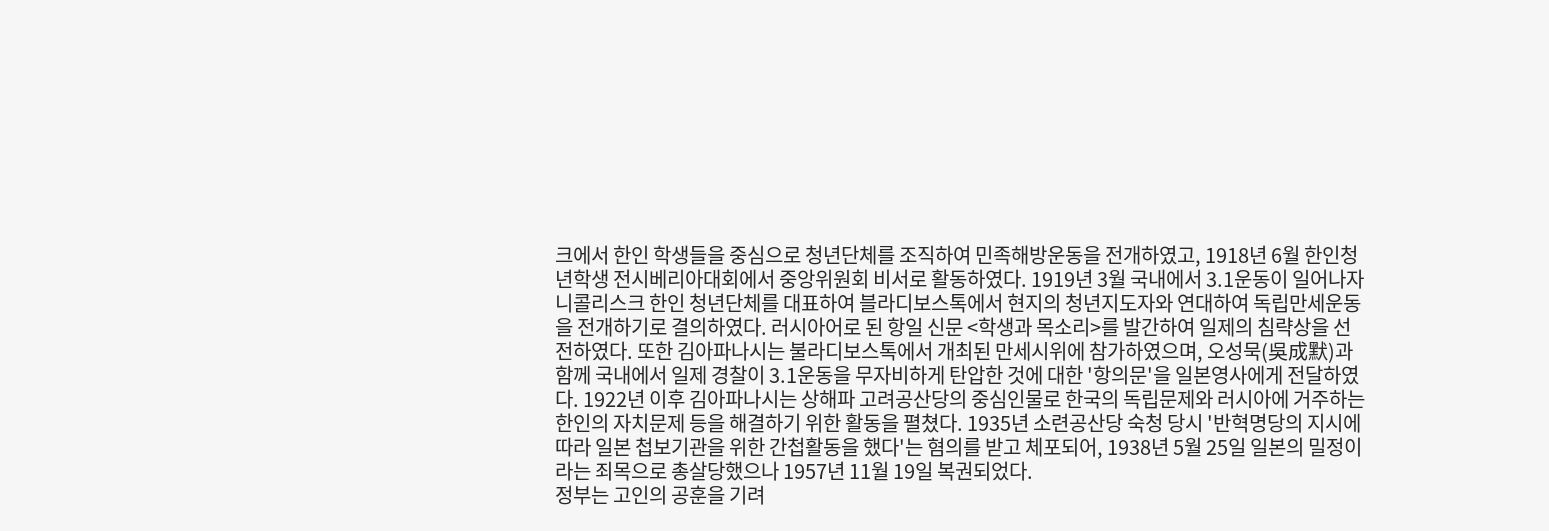크에서 한인 학생들을 중심으로 청년단체를 조직하여 민족해방운동을 전개하였고, 1918년 6월 한인청년학생 전시베리아대회에서 중앙위원회 비서로 활동하였다. 1919년 3월 국내에서 3.1운동이 일어나자 니콜리스크 한인 청년단체를 대표하여 블라디보스톡에서 현지의 청년지도자와 연대하여 독립만세운동을 전개하기로 결의하였다. 러시아어로 된 항일 신문 <학생과 목소리>를 발간하여 일제의 침략상을 선전하였다. 또한 김아파나시는 불라디보스톡에서 개최된 만세시위에 참가하였으며, 오성묵(吳成默)과 함께 국내에서 일제 경찰이 3.1운동을 무자비하게 탄압한 것에 대한 '항의문'을 일본영사에게 전달하였다. 1922년 이후 김아파나시는 상해파 고려공산당의 중심인물로 한국의 독립문제와 러시아에 거주하는 한인의 자치문제 등을 해결하기 위한 활동을 펼쳤다. 1935년 소련공산당 숙청 당시 '반혁명당의 지시에 따라 일본 첩보기관을 위한 간첩활동을 했다'는 혐의를 받고 체포되어, 1938년 5월 25일 일본의 밀정이라는 죄목으로 총살당했으나 1957년 11월 19일 복권되었다.
정부는 고인의 공훈을 기려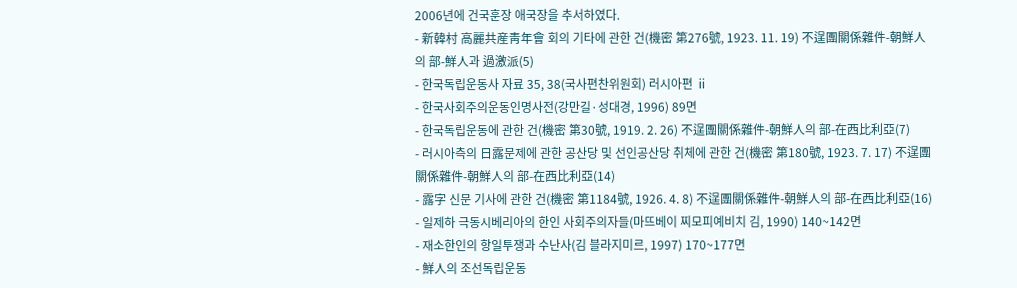2006년에 건국훈장 애국장을 추서하였다.
- 新韓村 高麗共産靑年會 회의 기타에 관한 건(機密 第276號, 1923. 11. 19) 不逞團關係雜件-朝鮮人의 部-鮮人과 過激派(5)
- 한국독립운동사 자료 35, 38(국사편찬위원회) 러시아편 ⅱ
- 한국사회주의운동인명사전(강만길·성대경, 1996) 89면
- 한국독립운동에 관한 건(機密 第30號, 1919. 2. 26) 不逞團關係雜件-朝鮮人의 部-在西比利亞(7)
- 러시아측의 日露문제에 관한 공산당 및 선인공산당 취체에 관한 건(機密 第180號, 1923. 7. 17) 不逞團關係雜件-朝鮮人의 部-在西比利亞(14)
- 露字 신문 기사에 관한 건(機密 第1184號, 1926. 4. 8) 不逞團關係雜件-朝鮮人의 部-在西比利亞(16)
- 일제하 극동시베리아의 한인 사회주의자들(마뜨베이 찌모피예비치 김, 1990) 140~142면
- 재소한인의 항일투쟁과 수난사(김 블라지미르, 1997) 170~177면
- 鮮人의 조선독립운동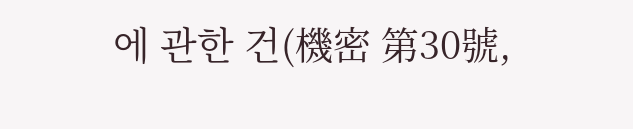에 관한 건(機密 第30號,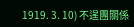1919. 3. 10) 不逞團關係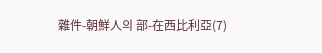雜件-朝鮮人의 部-在西比利亞(7)